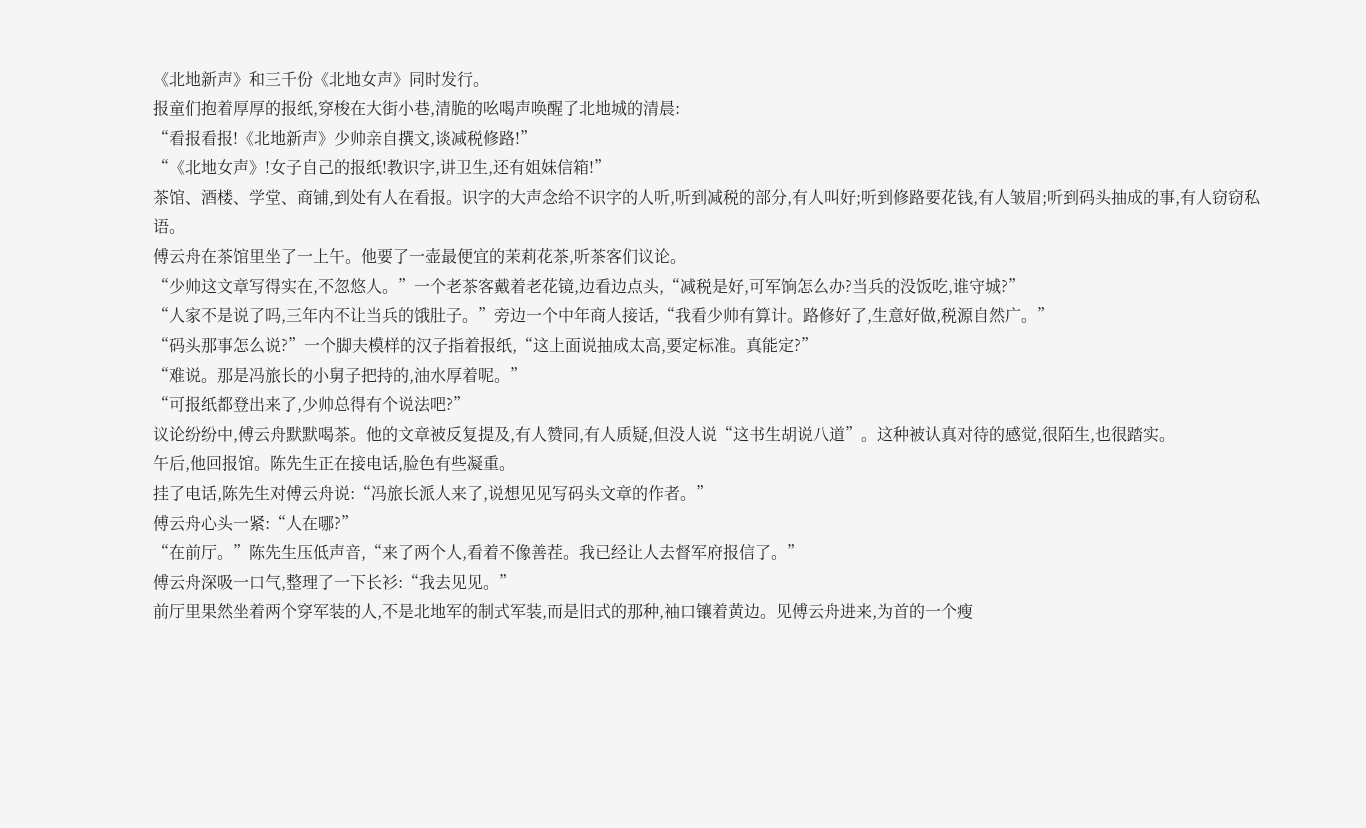《北地新声》和三千份《北地女声》同时发行。
报童们抱着厚厚的报纸,穿梭在大街小巷,清脆的吆喝声唤醒了北地城的清晨:
“看报看报!《北地新声》少帅亲自撰文,谈减税修路!”
“《北地女声》!女子自己的报纸!教识字,讲卫生,还有姐妹信箱!”
茶馆、酒楼、学堂、商铺,到处有人在看报。识字的大声念给不识字的人听,听到减税的部分,有人叫好;听到修路要花钱,有人皱眉;听到码头抽成的事,有人窃窃私语。
傅云舟在茶馆里坐了一上午。他要了一壶最便宜的茉莉花茶,听茶客们议论。
“少帅这文章写得实在,不忽悠人。”一个老茶客戴着老花镜,边看边点头,“减税是好,可军饷怎么办?当兵的没饭吃,谁守城?”
“人家不是说了吗,三年内不让当兵的饿肚子。”旁边一个中年商人接话,“我看少帅有算计。路修好了,生意好做,税源自然广。”
“码头那事怎么说?”一个脚夫模样的汉子指着报纸,“这上面说抽成太高,要定标准。真能定?”
“难说。那是冯旅长的小舅子把持的,油水厚着呢。”
“可报纸都登出来了,少帅总得有个说法吧?”
议论纷纷中,傅云舟默默喝茶。他的文章被反复提及,有人赞同,有人质疑,但没人说“这书生胡说八道”。这种被认真对待的感觉,很陌生,也很踏实。
午后,他回报馆。陈先生正在接电话,脸色有些凝重。
挂了电话,陈先生对傅云舟说:“冯旅长派人来了,说想见见写码头文章的作者。”
傅云舟心头一紧:“人在哪?”
“在前厅。”陈先生压低声音,“来了两个人,看着不像善茬。我已经让人去督军府报信了。”
傅云舟深吸一口气,整理了一下长衫:“我去见见。”
前厅里果然坐着两个穿军装的人,不是北地军的制式军装,而是旧式的那种,袖口镶着黄边。见傅云舟进来,为首的一个瘦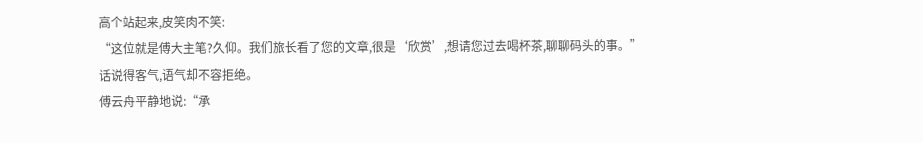高个站起来,皮笑肉不笑:
“这位就是傅大主笔?久仰。我们旅长看了您的文章,很是‘欣赏’,想请您过去喝杯茶,聊聊码头的事。”
话说得客气,语气却不容拒绝。
傅云舟平静地说:“承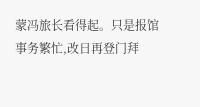蒙冯旅长看得起。只是报馆事务繁忙,改日再登门拜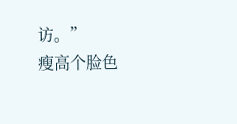访。”
瘦高个脸色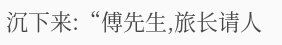沉下来:“傅先生,旅长请人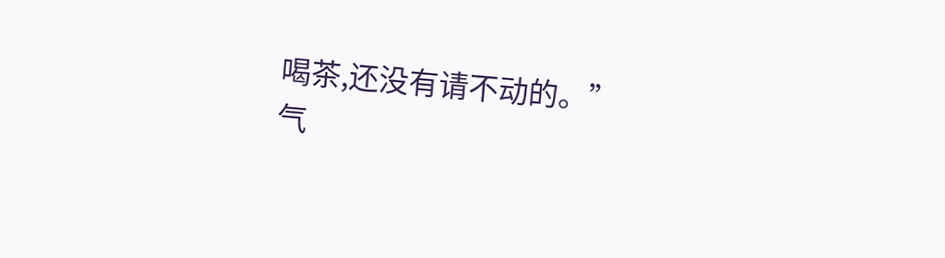喝茶,还没有请不动的。”
气